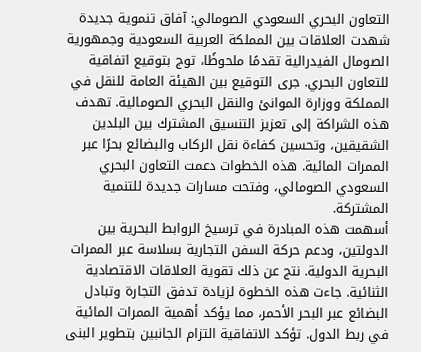التعاون البحري السعودي الصومالي: آفاق تنموية جديدة
شهدت العلاقات بين المملكة العربية السعودية وجمهورية الصومال الفيدرالية تقدمًا ملحوظًا، توج بتوقيع اتفاقية للتعاون البحري. جرى التوقيع بين الهيئة العامة للنقل في المملكة ووزارة الموانئ والنقل البحري الصومالية. تهدف هذه الشراكة إلى تعزيز التنسيق المشترك بين البلدين الشقيقين، وتحسين كفاءة نقل الركاب والبضائع بحرًا عبر الممرات المائية. هذه الخطوات دعمت التعاون البحري السعودي الصومالي، وفتحت مسارات جديدة للتنمية المشتركة.
أسهمت هذه المبادرة في ترسيخ الروابط البحرية بين الدولتين، ودعم حركة السفن التجارية بسلاسة عبر الممرات البحرية الدولية. نتج عن ذلك تقوية العلاقات الاقتصادية الثنائية. جاءت هذه الخطوة لزيادة تدفق التجارة وتبادل البضائع عبر البحر الأحمر، مما يؤكد أهمية الممرات المائية في ربط الدول. تؤكد الاتفاقية التزام الجانبين بتطوير البنى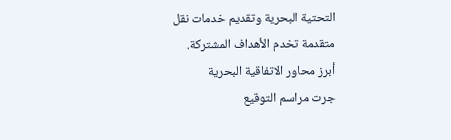التحتية البحرية وتقديم خدمات نقل متقدمة تخدم الأهداف المشتركة.
أبرز محاور الاتفاقية البحرية
جرت مراسم التوقيع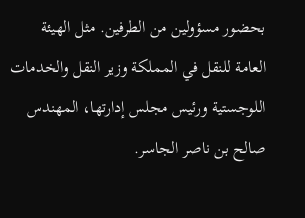بحضور مسؤولين من الطرفين. مثل الهيئة العامة للنقل في المملكة وزير النقل والخدمات اللوجستية ورئيس مجلس إدارتها، المهندس صالح بن ناصر الجاسر.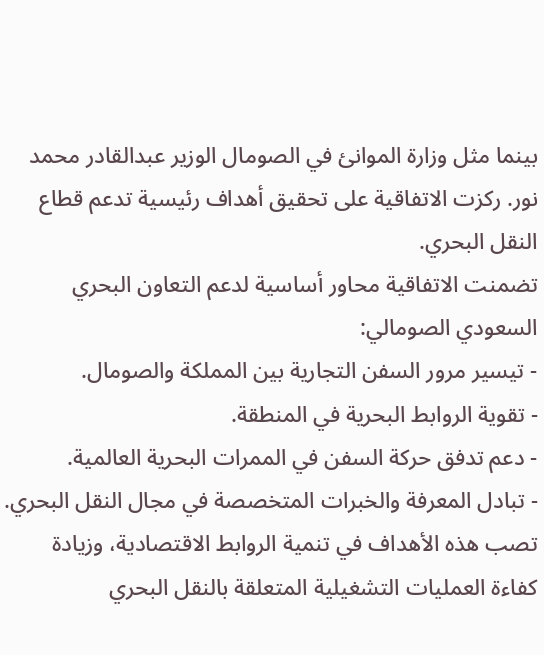بينما مثل وزارة الموانئ في الصومال الوزير عبدالقادر محمد نور. ركزت الاتفاقية على تحقيق أهداف رئيسية تدعم قطاع النقل البحري.
تضمنت الاتفاقية محاور أساسية لدعم التعاون البحري السعودي الصومالي:
- تيسير مرور السفن التجارية بين المملكة والصومال.
- تقوية الروابط البحرية في المنطقة.
- دعم تدفق حركة السفن في الممرات البحرية العالمية.
- تبادل المعرفة والخبرات المتخصصة في مجال النقل البحري.
تصب هذه الأهداف في تنمية الروابط الاقتصادية، وزيادة كفاءة العمليات التشغيلية المتعلقة بالنقل البحري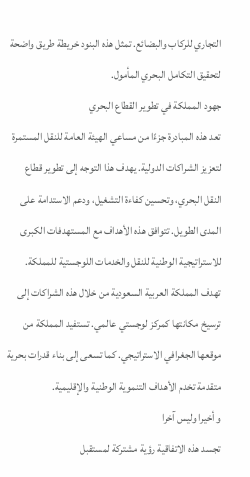التجاري للركاب والبضائع. تمثل هذه البنود خريطة طريق واضحة لتحقيق التكامل البحري المأمول.
جهود المملكة في تطوير القطاع البحري
تعد هذه المبادرة جزءًا من مساعي الهيئة العامة للنقل المستمرة لتعزيز الشراكات الدولية. يهدف هذا التوجه إلى تطوير قطاع النقل البحري، وتحسين كفاءة التشغيل، ودعم الاستدامة على المدى الطويل. تتوافق هذه الأهداف مع المستهدفات الكبرى للاستراتيجية الوطنية للنقل والخدمات اللوجستية للمملكة.
تهدف المملكة العربية السعودية من خلال هذه الشراكات إلى ترسيخ مكانتها كمركز لوجستي عالمي. تستفيد المملكة من موقعها الجغرافي الاستراتيجي. كما تسعى إلى بناء قدرات بحرية متقدمة تخدم الأهداف التنموية الوطنية والإقليمية.
و أخيرا وليس آخرا
تجسد هذه الاتفاقية رؤية مشتركة لمستقبل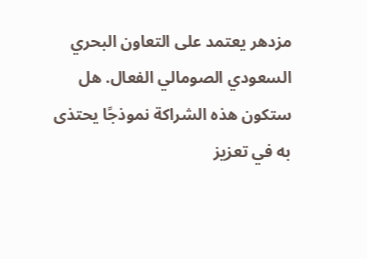مزدهر يعتمد على التعاون البحري السعودي الصومالي الفعال. هل ستكون هذه الشراكة نموذجًا يحتذى به في تعزيز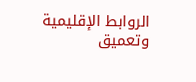الروابط الإقليمية وتعميق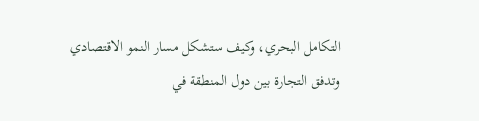التكامل البحري، وكيف ستشكل مسار النمو الاقتصادي وتدفق التجارة بين دول المنطقة في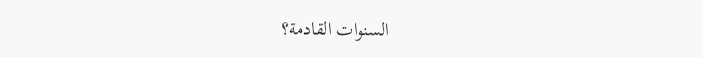السنوات القادمة؟